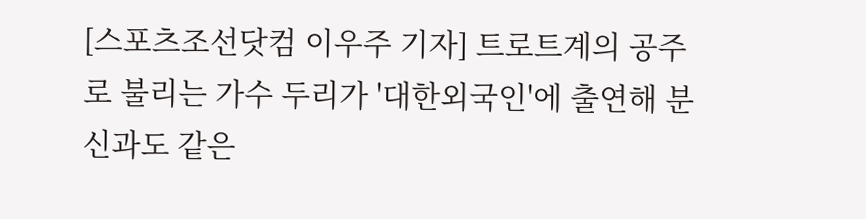[스포츠조선닷컴 이우주 기자] 트로트계의 공주로 불리는 가수 두리가 '대한외국인'에 출연해 분신과도 같은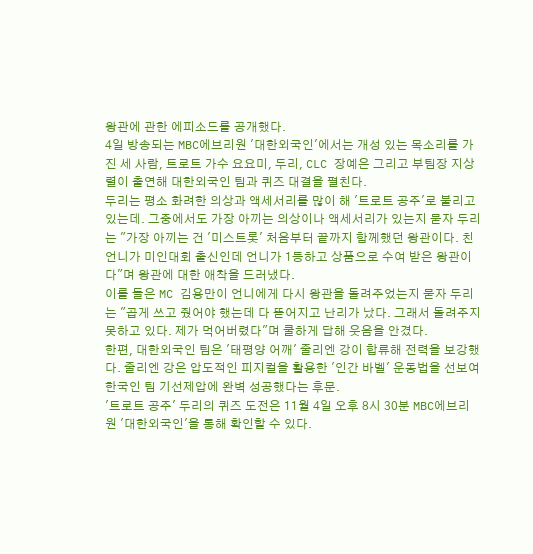왕관에 관한 에피소드를 공개했다.
4일 방송되는 MBC에브리원 '대한외국인'에서는 개성 있는 목소리를 가진 세 사람, 트로트 가수 요요미, 두리, CLC 장예은 그리고 부팀장 지상렬이 출연해 대한외국인 팀과 퀴즈 대결을 펼친다.
두리는 평소 화려한 의상과 액세서리를 많이 해 '트로트 공주'로 불리고 있는데. 그중에서도 가장 아끼는 의상이나 액세서리가 있는지 묻자 두리는 "가장 아끼는 건 '미스트롯' 처음부터 끝까지 함께했던 왕관이다. 친언니가 미인대회 출신인데 언니가 1등하고 상품으로 수여 받은 왕관이다"며 왕관에 대한 애착을 드러냈다.
이를 들은 MC 김용만이 언니에게 다시 왕관을 돌려주었는지 묻자 두리는 "곱게 쓰고 줬어야 했는데 다 뜯어지고 난리가 났다. 그래서 돌려주지 못하고 있다. 제가 먹어버렸다"며 쿨하게 답해 웃음을 안겼다.
한편, 대한외국인 팀은 '태평양 어깨' 줄리엔 강이 합류해 전력을 보강했다. 줄리엔 강은 압도적인 피지컬을 활용한 '인간 바벨' 운동법을 선보여 한국인 팀 기선제압에 완벽 성공했다는 후문.
'트로트 공주' 두리의 퀴즈 도전은 11월 4일 오후 8시 30분 MBC에브리원 '대한외국인'을 통해 확인할 수 있다.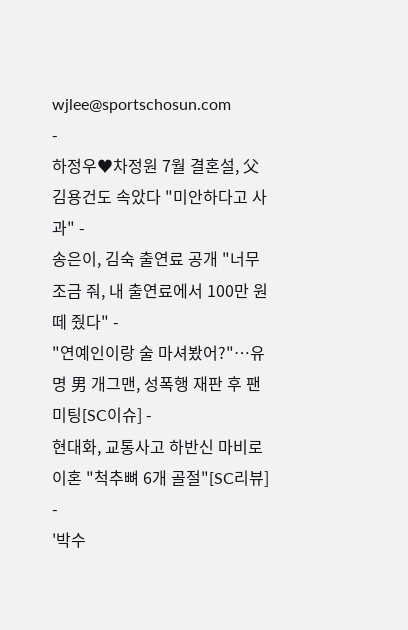wjlee@sportschosun.com
-
하정우♥차정원 7월 결혼설, 父 김용건도 속았다 "미안하다고 사과" -
송은이, 김숙 출연료 공개 "너무 조금 줘, 내 출연료에서 100만 원 떼 줬다" -
"연예인이랑 술 마셔봤어?"…유명 男 개그맨, 성폭행 재판 후 팬미팅[SC이슈] -
현대화, 교통사고 하반신 마비로 이혼 "척추뼈 6개 골절"[SC리뷰] -
'박수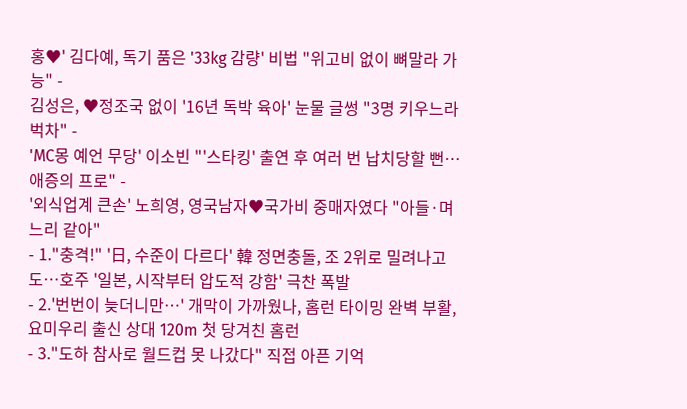홍♥' 김다예, 독기 품은 '33kg 감량' 비법 "위고비 없이 뼈말라 가능" -
김성은, ♥정조국 없이 '16년 독박 육아' 눈물 글썽 "3명 키우느라 벅차" -
'MC몽 예언 무당' 이소빈 "'스타킹' 출연 후 여러 번 납치당할 뻔…애증의 프로" -
'외식업계 큰손' 노희영, 영국남자♥국가비 중매자였다 "아들·며느리 같아"
- 1."충격!" '日, 수준이 다르다' 韓 정면충돌, 조 2위로 밀려나고도…호주 '일본, 시작부터 압도적 강함' 극찬 폭발
- 2.'번번이 늦더니만…' 개막이 가까웠나, 홈런 타이밍 완벽 부활, 요미우리 출신 상대 120m 첫 당겨친 홈런
- 3."도하 참사로 월드컵 못 나갔다" 직접 아픈 기억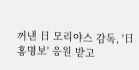꺼낸 日 모리야스 감독, '日 홍명보' 응원 받고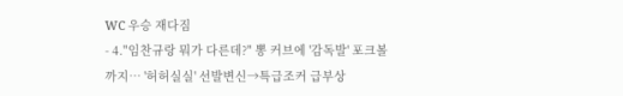WC 우승 재다짐
- 4."임찬규랑 뭐가 다른데?" 뽕 커브에 '감독발' 포크볼까지… '허허실실' 선발변신→특급조커 급부상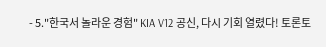- 5."한국서 놀라운 경험" KIA V12 공신, 다시 기회 열렸다! 토론토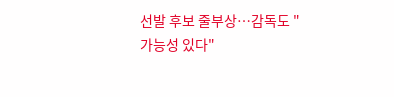선발 후보 줄부상…감독도 "가능성 있다"